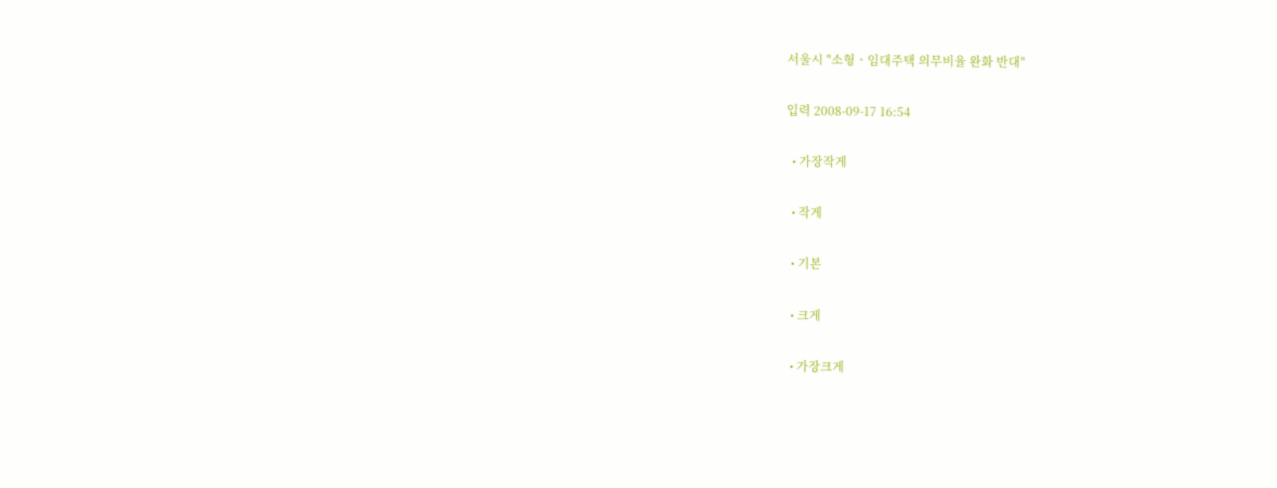서울시 "소형ㆍ임대주택 의무비율 완화 반대"

입력 2008-09-17 16:54

  • 가장작게

  • 작게

  • 기본

  • 크게

  • 가장크게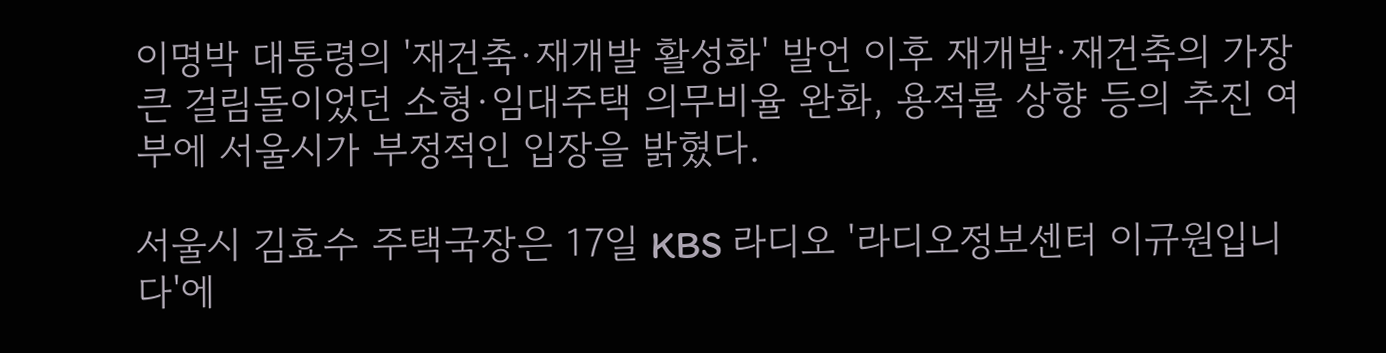이명박 대통령의 '재건축·재개발 활성화' 발언 이후 재개발·재건축의 가장 큰 걸림돌이었던 소형·임대주택 의무비율 완화, 용적률 상향 등의 추진 여부에 서울시가 부정적인 입장을 밝혔다.

서울시 김효수 주택국장은 17일 KBS 라디오 '라디오정보센터 이규원입니다'에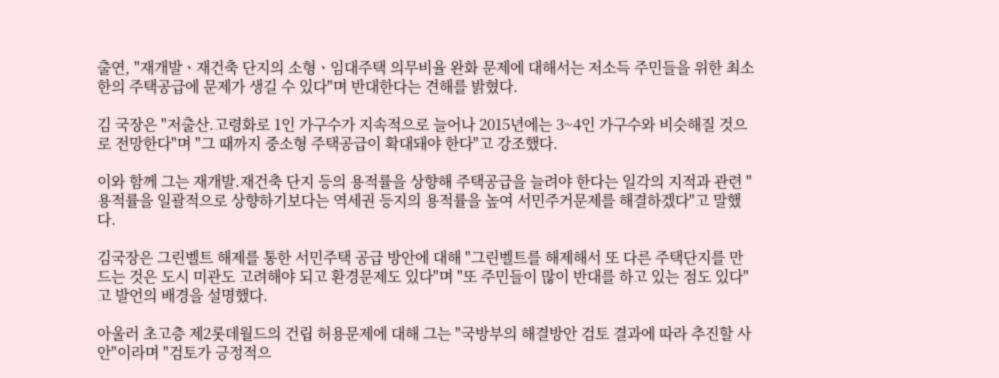출연, "재개발ㆍ재건축 단지의 소형ㆍ임대주택 의무비율 완화 문제에 대해서는 저소득 주민들을 위한 최소한의 주택공급에 문제가 생길 수 있다"며 반대한다는 견해를 밝혔다.

김 국장은 "저출산.고령화로 1인 가구수가 지속적으로 늘어나 2015년에는 3~4인 가구수와 비슷해질 것으로 전망한다"며 "그 때까지 중소형 주택공급이 확대돼야 한다"고 강조했다.

이와 함께 그는 재개발.재건축 단지 등의 용적률을 상향해 주택공급을 늘려야 한다는 일각의 지적과 관련 "용적률을 일괄적으로 상향하기보다는 역세권 등지의 용적률을 높여 서민주거문제를 해결하겠다"고 말했다.

김국장은 그린벨트 해제를 통한 서민주택 공급 방안에 대해 "그린벨트를 해제해서 또 다른 주택단지를 만드는 것은 도시 미관도 고려해야 되고 환경문제도 있다"며 "또 주민들이 많이 반대를 하고 있는 점도 있다"고 발언의 배경을 설명했다.

아울러 초고층 제2롯데월드의 건립 허용문제에 대해 그는 "국방부의 해결방안 검토 결과에 따라 추진할 사안"이라며 "검토가 긍정적으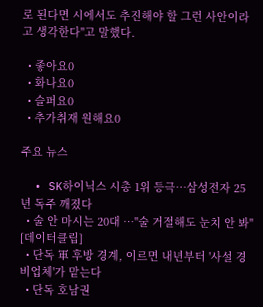로 된다면 시에서도 추진해야 할 그런 사안이라고 생각한다"고 말했다.

  • 좋아요0
  • 화나요0
  • 슬퍼요0
  • 추가취재 원해요0

주요 뉴스

  • SK하이닉스 시총 1위 등극…삼성전자 25년 독주 깨졌다
  • 술 안 마시는 20대 …"술 거절해도 눈치 안 봐" [데이터클립]
  • 단독 軍 후방 경계, 이르면 내년부터 '사설 경비업체'가 맡는다
  • 단독 호남권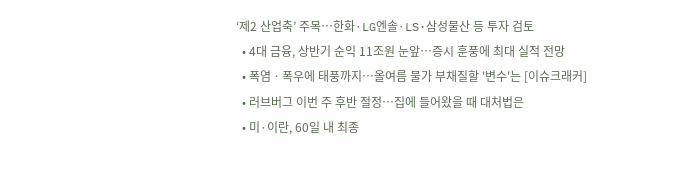‘제2 산업축’ 주목…한화·LG엔솔·LS·삼성물산 등 투자 검토
  • 4대 금융, 상반기 순익 11조원 눈앞⋯증시 훈풍에 최대 실적 전망
  • 폭염ㆍ폭우에 태풍까지⋯올여름 물가 부채질할 '변수'는 [이슈크래커]
  • 러브버그 이번 주 후반 절정⋯집에 들어왔을 때 대처법은
  • 미·이란, 60일 내 최종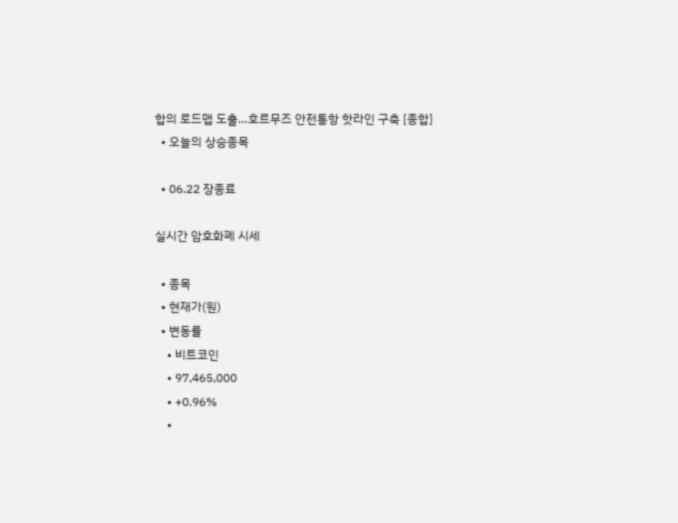합의 로드맵 도출…호르무즈 안전통항 핫라인 구축 [종합]
  • 오늘의 상승종목

  • 06.22 장종료

실시간 암호화폐 시세

  • 종목
  • 현재가(원)
  • 변동률
    • 비트코인
    • 97,465,000
    • +0.96%
    •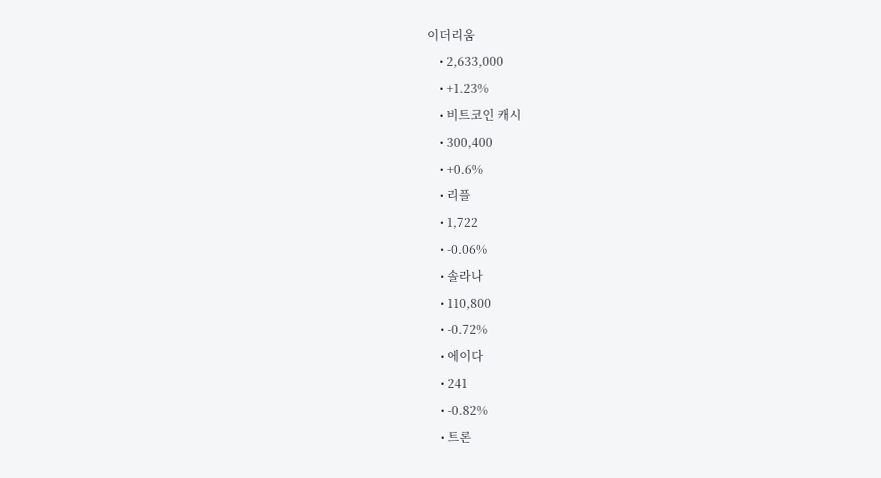이더리움
    • 2,633,000
    • +1.23%
    • 비트코인 캐시
    • 300,400
    • +0.6%
    • 리플
    • 1,722
    • -0.06%
    • 솔라나
    • 110,800
    • -0.72%
    • 에이다
    • 241
    • -0.82%
    • 트론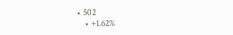• 502
    • +1.62%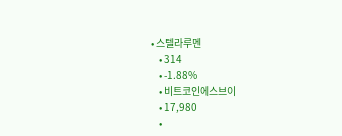• 스텔라루멘
    • 314
    • -1.88%
    • 비트코인에스브이
    • 17,980
    •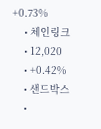+0.73%
    • 체인링크
    • 12,020
    • +0.42%
    • 샌드박스
    •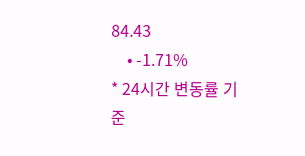84.43
    • -1.71%
* 24시간 변동률 기준